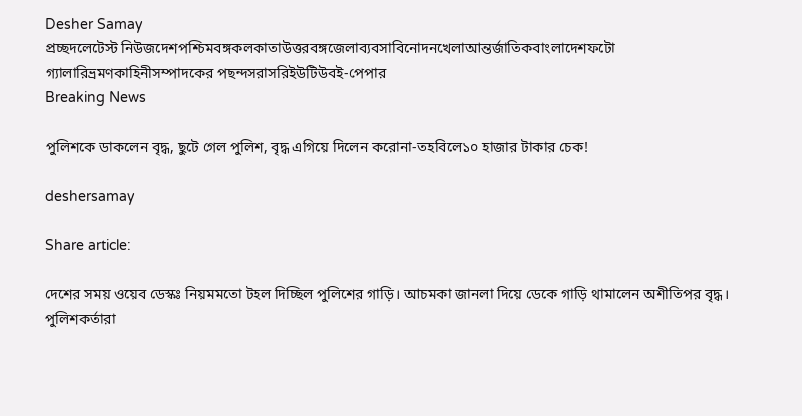Desher Samay
প্রচ্ছদলেটেস্ট নিউজদেশপশ্চিমবঙ্গকলকাতাউত্তরবঙ্গজেলাব্যবসাবিনোদনখেলাআন্তর্জাতিকবাংলাদেশফটো গ্যালারিভ্রমণকাহিনীসম্পাদকের পছন্দসরাসরিইউটিউবই-পেপার
Breaking News

পুলিশকে ডাকলেন বৃদ্ধ, ছুটে গেল পুলিশ, বৃদ্ধ এগিয়ে দিলেন করোনা-তহবিলে১০ হাজার টাকার চেক!

deshersamay

Share article:

দেশের সময় ওয়েব ডেস্কঃ নিয়মমতো টহল দিচ্ছিল পুলিশের গাড়ি। আচমকা জানলা দিয়ে ডেকে গাড়ি থামালেন অশীতিপর বৃদ্ধ। পুলিশকর্তারা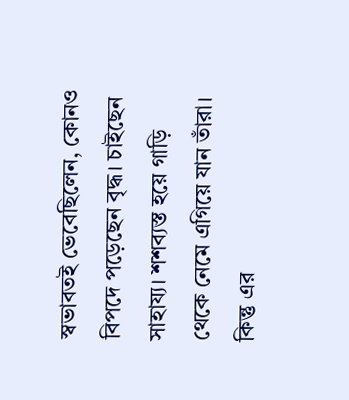স্বভাবতই ভেবেছিলেন, কোনও বিপদে পড়েছেন বৃদ্ধ। চাইছেন সাহায্য। শশব্যস্ত হয়ে গাড়ি থেকে নেমে এগিয়ে যান তাঁরা। কিন্তু এর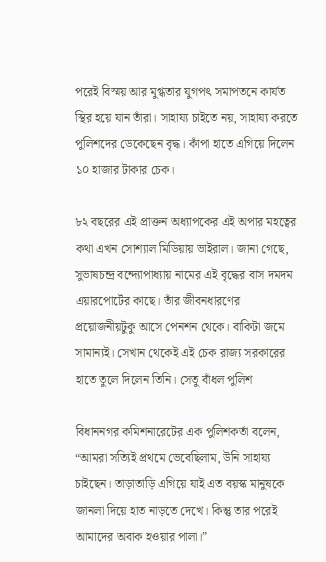পরেই বিস্ময় আর মুগ্ধতার যুগপৎ সমাপতনে কার্যত স্থির হয়ে যান তাঁরা। সাহায্য চাইতে নয়, সাহায্য করতে পুলিশদের ডেকেছেন বৃদ্ধ। কাঁপা হাতে এগিয়ে দিলেন ১০ হাজার টাকার চেক।

৮২ বছরের এই প্রাক্তন অধ্যাপকের এই অপার মহত্বের কথা এখন সোশ্যাল মিডিয়ায় ভাইরাল। জানা গেছে, সুভাষচন্দ্র বন্দ্যোপাধ্যায় নামের এই বৃদ্ধের বাস দমদম এয়ারপোর্টের কাছে। তাঁর জীবনধারণের প্রয়োজনীয়টুকু আসে পেনশন থেকে। বাকিটা জমে সামান্যই। সেখান থেকেই এই চেক রাজ্য সরকারের হাতে তুলে দিলেন তিনি। সেতু বাঁধল পুলিশ

বিধাননগর কমিশনারেটের এক পুলিশকর্তা বলেন, “আমরা সত্যিই প্রথমে ভেবেছিলাম, উনি সাহায্য চাইছেন। তাড়াতাড়ি এগিয়ে যাই এত বয়স্ক মানুষকে জানলা দিয়ে হাত নাড়তে দেখে। কিন্তু তার পরেই আমাদের অবাক হওয়ার পালা।”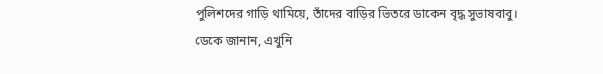পুলিশদের গাড়ি থামিয়ে, তাঁদের বাড়ির ভিতরে ডাকেন বৃদ্ধ সুভাষবাবু। ডেকে জানান, এখুনি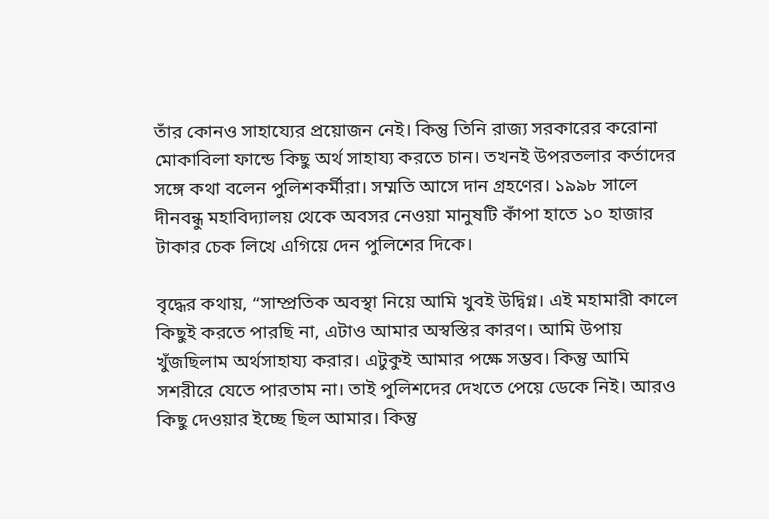তাঁর কোনও সাহায্যের প্রয়োজন নেই। কিন্তু তিনি রাজ্য সরকারের করোনা মোকাবিলা ফান্ডে কিছু অর্থ সাহায্য করতে চান। তখনই উপরতলার কর্তাদের সঙ্গে কথা বলেন পুলিশকর্মীরা। সম্মতি আসে দান গ্রহণের। ১৯৯৮ সালে দীনবন্ধু মহাবিদ্যালয় থেকে অবসর নেওয়া মানুষটি কাঁপা হাতে ১০ হাজার টাকার চেক লিখে এগিয়ে দেন পুলিশের দিকে।

বৃদ্ধের কথায়, “সাম্প্রতিক অবস্থা নিয়ে আমি খুবই উদ্বিগ্ন। এই মহামারী কালে কিছুই করতে পারছি না, এটাও আমার অস্বস্তির কারণ। আমি উপায় খুঁজছিলাম অর্থসাহায্য করার। এটুকুই আমার পক্ষে সম্ভব। কিন্তু আমি সশরীরে যেতে পারতাম না। তাই পুলিশদের দেখতে পেয়ে ডেকে নিই। আরও কিছু দেওয়ার ইচ্ছে ছিল আমার। কিন্তু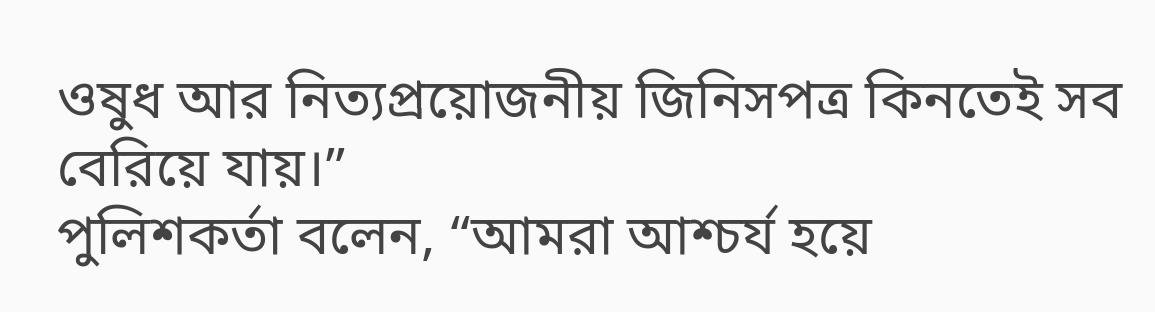ওষুধ আর নিত্যপ্রয়োজনীয় জিনিসপত্র কিনতেই সব বেরিয়ে যায়।”
পুলিশকর্তা বলেন, “আমরা আশ্চর্য হয়ে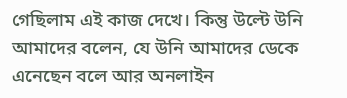গেছিলাম এই কাজ দেখে। কিন্তু উল্টে উনি আমাদের বলেন, যে উনি আমাদের ডেকে এনেছেন বলে আর অনলাইন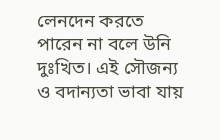লেনদেন করতে পারেন না বলে উনি দুঃখিত। এই সৌজন্য ও বদান্যতা ভাবা যায়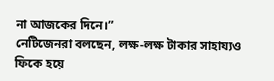না আজকের দিনে।”
নেটিজেনরা বলছেন, লক্ষ-লক্ষ টাকার সাহায্যও ফিকে হয়ে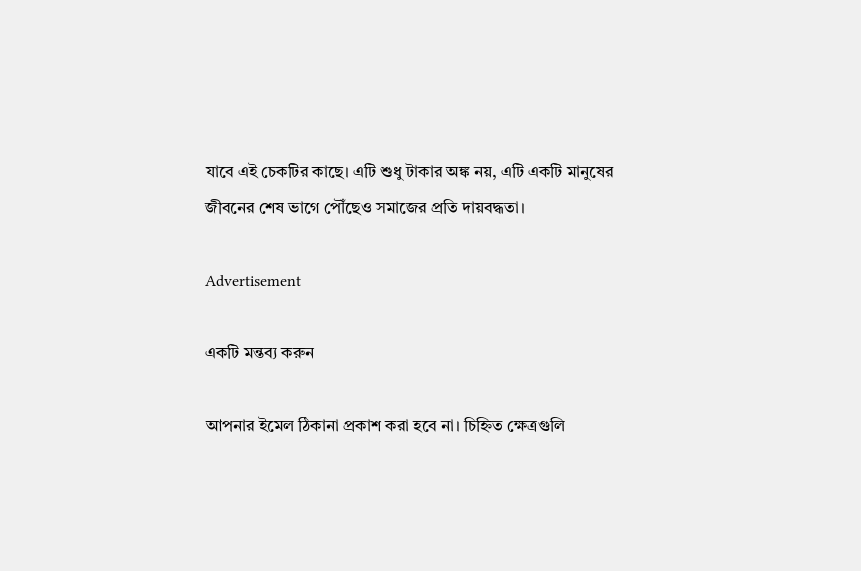যাবে এই চেকটির কাছে। এটি শুধু টাকার অঙ্ক নয়, এটি একটি মানুষের জীবনের শেষ ভাগে পৌঁছেও সমাজের প্রতি দায়বদ্ধতা।

Advertisement

একটি মন্তব্য করুন

আপনার ইমেল ঠিকানা প্রকাশ করা হবে না। চিহ্নিত ক্ষেত্রগুলি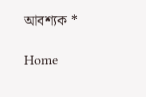আবশ্যক *

Home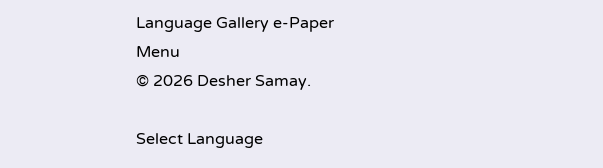Language Gallery e-Paper
Menu
© 2026 Desher Samay.

Select Language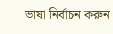ভাষা নির্বাচন করুন